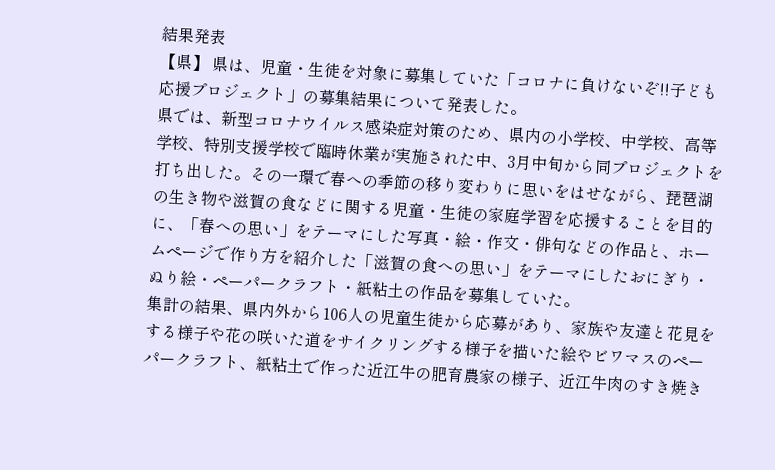結果発表
【県】 県は、児童・生徒を対象に募集していた「コロナに負けないぞ!!子ども応援プロジェクト」の募集結果について発表した。
県では、新型コロナウイルス感染症対策のため、県内の小学校、中学校、高等学校、特別支援学校で臨時休業が実施された中、3月中旬から同プロジェクトを打ち出した。その一環で春への季節の移り変わりに思いをはせながら、琵琶湖の生き物や滋賀の食などに関する児童・生徒の家庭学習を応援することを目的に、「春への思い」をテーマにした写真・絵・作文・俳句などの作品と、ホームページで作り方を紹介した「滋賀の食への思い」をテーマにしたおにぎり・ぬり絵・ペーパークラフト・紙粘土の作品を募集していた。
集計の結果、県内外から106人の児童生徒から応募があり、家族や友達と花見をする様子や花の咲いた道をサイクリングする様子を描いた絵やビワマスのペーパークラフト、紙粘土で作った近江牛の肥育農家の様子、近江牛肉のすき焼き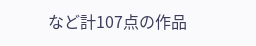など計107点の作品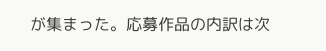が集まった。応募作品の内訳は次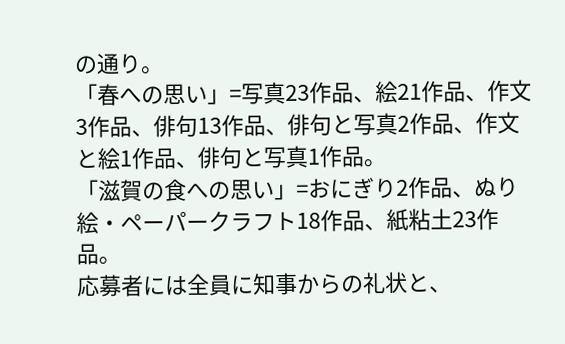の通り。
「春への思い」=写真23作品、絵21作品、作文3作品、俳句13作品、俳句と写真2作品、作文と絵1作品、俳句と写真1作品。
「滋賀の食への思い」=おにぎり2作品、ぬり絵・ペーパークラフト18作品、紙粘土23作品。
応募者には全員に知事からの礼状と、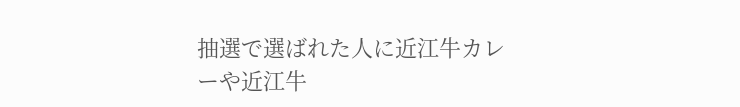抽選で選ばれた人に近江牛カレーや近江牛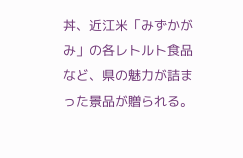丼、近江米「みずかがみ」の各レトルト食品など、県の魅力が詰まった景品が贈られる。